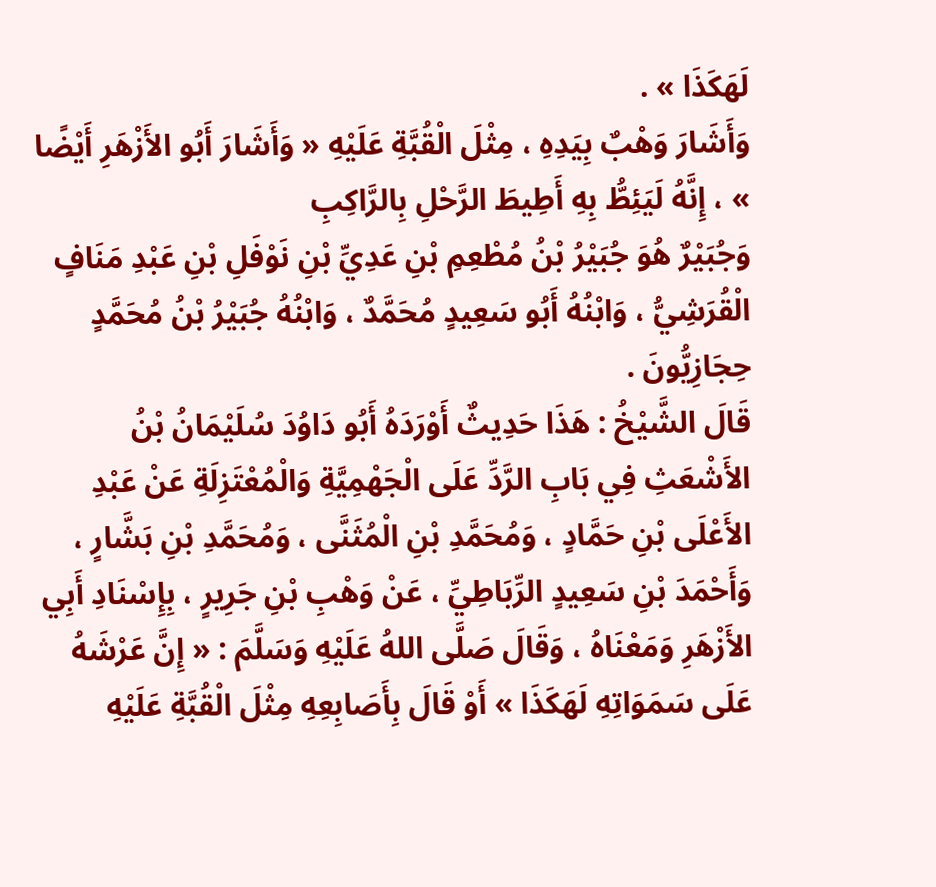لَهَكَذَا » .
وَأَشَارَ وَهْبٌ بِيَدِهِ ، مِثْلَ الْقُبَّةِ عَلَيْهِ « وَأَشَارَ أَبُو الأَزْهَرِ أَيْضًا » ، إِنَّهُ لَيَئِطُّ بِهِ أَطِيطَ الرَّحْلِ بِالرَّاكِبِ
وَجُبَيْرٌ هُوَ جُبَيْرُ بْنُ مُطْعِمِ بْنِ عَدِيِّ بْنِ نَوْفَلِ بْنِ عَبْدِ مَنَافٍ الْقُرَشِيُّ ، وَابْنُهُ أَبُو سَعِيدٍ مُحَمَّدٌ ، وَابْنُهُ جُبَيْرُ بْنُ مُحَمَّدٍ حِجَازِيُّونَ .
قَالَ الشَّيْخُ : هَذَا حَدِيثٌ أَوْرَدَهُ أَبُو دَاوُدَ سُلَيْمَانُ بْنُ الأَشْعَثِ فِي بَابِ الرَّدِّ عَلَى الْجَهْمِيَّةِ وَالْمُعْتَزِلَةِ عَنْ عَبْدِ الأَعْلَى بْنِ حَمَّادٍ ، وَمُحَمَّدِ بْنِ الْمُثَنَّى ، وَمُحَمَّدِ بْنِ بَشَّارٍ ، وَأَحْمَدَ بْنِ سَعِيدٍ الرِّبَاطِيِّ ، عَنْ وَهْبِ بْنِ جَرِيرٍ ، بِإِسْنَادِ أَبِي الأَزْهَرِ وَمَعْنَاهُ ، وَقَالَ صَلَّى اللهُ عَلَيْهِ وَسَلَّمَ : « إِنَّ عَرْشَهُ عَلَى سَمَوَاتِهِ لَهَكَذَا » أَوْ قَالَ بِأَصَابِعِهِ مِثْلَ الْقُبَّةِ عَلَيْهِ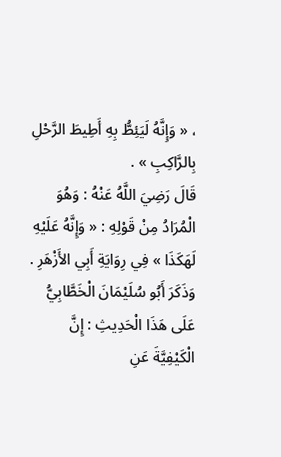، « وَإِنَّهُ لَيَئِطُّ بِهِ أَطِيطَ الرَّحْلِ بِالرَّاكِبِ » .
قَالَ رَضِيَ اللَّهُ عَنْهُ : وَهُوَ الْمُرَادُ مِنْ قَوْلِهِ : « وَإِنَّهُ عَلَيْهِ لَهَكَذَا » فِي رِوَايَةِ أَبِي الأَزْهَرِ .
وَذَكَرَ أَبُو سُلَيْمَانَ الْخَطَّابِيُّ عَلَى هَذَا الْحَدِيثِ : إِنَّ الْكَيْفِيَّةَ عَنِ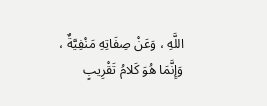اللَّهِ ، وَعَنْ صِفَاتِهِ مَنْفِيَّةٌ ، وَإِنَّمَا هُوَ كَلامُ تَقْرِيبٍ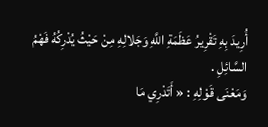أُرِيدَ بِهِ تَقْرِيرُ عَظَمَةِ اللَّهِ وَجَلالِهِ مِنْ حَيْثُ يُدْرِكُهُ فَهْمُ السَّائِلِ .
وَمَعْنَى قَوْلِهِ : « أَتَدْرِي مَا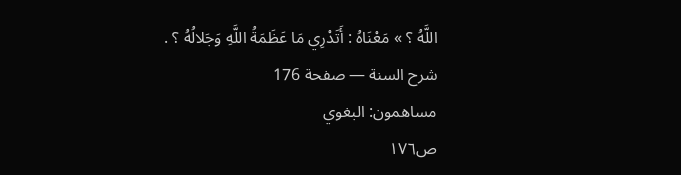اللَّهُ ؟ » مَعْنَاهُ : أَتَدْرِي مَا عَظَمَةُ اللَّهِ وَجَلالُهُ ؟ .
شرح السنة — صفحة 176
مساهمون: البغوي
ص١٧٦